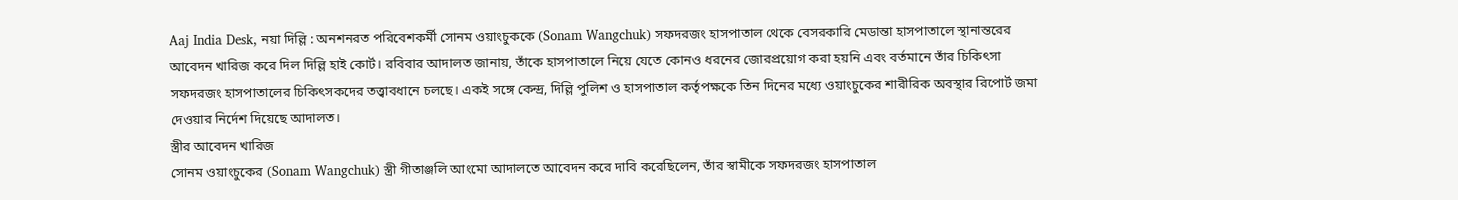Aaj India Desk, নয়া দিল্লি : অনশনরত পরিবেশকর্মী সোনম ওয়াংচুককে (Sonam Wangchuk) সফদরজং হাসপাতাল থেকে বেসরকারি মেডান্তা হাসপাতালে স্থানান্তরের আবেদন খারিজ করে দিল দিল্লি হাই কোর্ট। রবিবার আদালত জানায়, তাঁকে হাসপাতালে নিয়ে যেতে কোনও ধরনের জোরপ্রয়োগ করা হয়নি এবং বর্তমানে তাঁর চিকিৎসা সফদরজং হাসপাতালের চিকিৎসকদের তত্ত্বাবধানে চলছে। একই সঙ্গে কেন্দ্র, দিল্লি পুলিশ ও হাসপাতাল কর্তৃপক্ষকে তিন দিনের মধ্যে ওয়াংচুকের শারীরিক অবস্থার রিপোর্ট জমা দেওয়ার নির্দেশ দিয়েছে আদালত।
স্ত্রীর আবেদন খারিজ
সোনম ওয়াংচুকের (Sonam Wangchuk) স্ত্রী গীতাঞ্জলি আংমো আদালতে আবেদন করে দাবি করেছিলেন, তাঁর স্বামীকে সফদরজং হাসপাতাল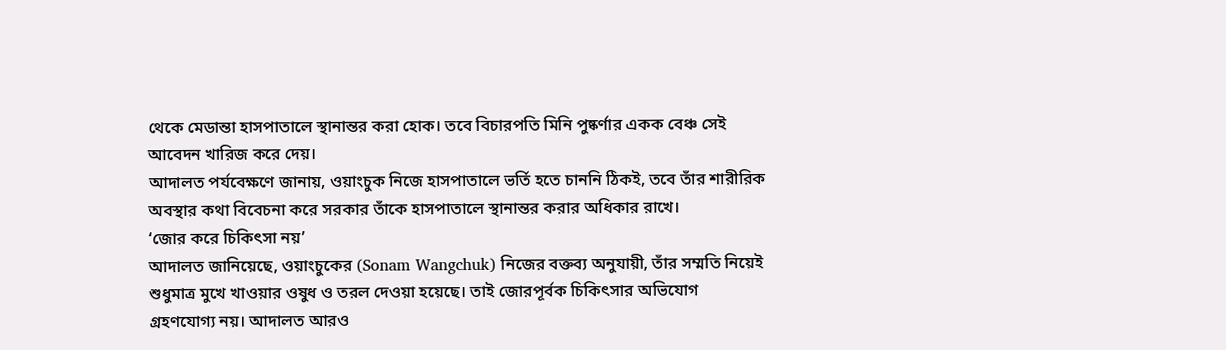থেকে মেডান্তা হাসপাতালে স্থানান্তর করা হোক। তবে বিচারপতি মিনি পুষ্কর্ণার একক বেঞ্চ সেই আবেদন খারিজ করে দেয়।
আদালত পর্যবেক্ষণে জানায়, ওয়াংচুক নিজে হাসপাতালে ভর্তি হতে চাননি ঠিকই, তবে তাঁর শারীরিক অবস্থার কথা বিবেচনা করে সরকার তাঁকে হাসপাতালে স্থানান্তর করার অধিকার রাখে।
‘জোর করে চিকিৎসা নয়’
আদালত জানিয়েছে, ওয়াংচুকের (Sonam Wangchuk) নিজের বক্তব্য অনুযায়ী, তাঁর সম্মতি নিয়েই শুধুমাত্র মুখে খাওয়ার ওষুধ ও তরল দেওয়া হয়েছে। তাই জোরপূর্বক চিকিৎসার অভিযোগ গ্রহণযোগ্য নয়। আদালত আরও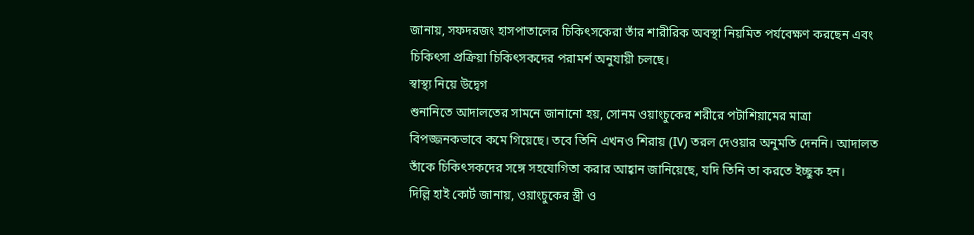জানায়, সফদরজং হাসপাতালের চিকিৎসকেরা তাঁর শারীরিক অবস্থা নিয়মিত পর্যবেক্ষণ করছেন এবং চিকিৎসা প্রক্রিয়া চিকিৎসকদের পরামর্শ অনুযায়ী চলছে।
স্বাস্থ্য নিয়ে উদ্বেগ
শুনানিতে আদালতের সামনে জানানো হয়, সোনম ওয়াংচুকের শরীরে পটাশিয়ামের মাত্রা বিপজ্জনকভাবে কমে গিয়েছে। তবে তিনি এখনও শিরায় (IV) তরল দেওয়ার অনুমতি দেননি। আদালত তাঁকে চিকিৎসকদের সঙ্গে সহযোগিতা করার আহ্বান জানিয়েছে, যদি তিনি তা করতে ইচ্ছুক হন।
দিল্লি হাই কোর্ট জানায়, ওয়াংচুকের স্ত্রী ও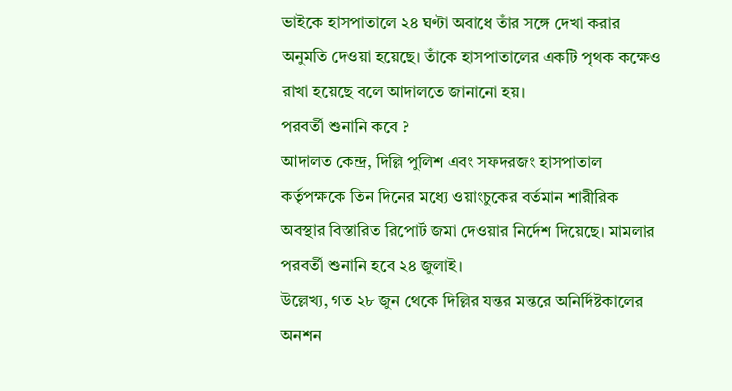ভাইকে হাসপাতালে ২৪ ঘণ্টা অবাধে তাঁর সঙ্গে দেখা করার অনুমতি দেওয়া হয়েছে। তাঁকে হাসপাতালের একটি পৃথক কক্ষেও রাখা হয়েছে বলে আদালতে জানানো হয়।
পরবর্তী শুনানি কবে ?
আদালত কেন্দ্র, দিল্লি পুলিশ এবং সফদরজং হাসপাতাল কর্তৃপক্ষকে তিন দিনের মধ্যে ওয়াংচুকের বর্তমান শারীরিক অবস্থার বিস্তারিত রিপোর্ট জমা দেওয়ার নির্দেশ দিয়েছে। মামলার পরবর্তী শুনানি হবে ২৪ জুলাই।
উল্লেখ্য, গত ২৮ জুন থেকে দিল্লির যন্তর মন্তরে অনির্দিষ্টকালের অনশন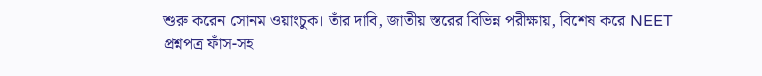শুরু করেন সোনম ওয়াংচুক। তাঁর দাবি, জাতীয় স্তরের বিভিন্ন পরীক্ষায়, বিশেষ করে NEET প্রশ্নপত্র ফাঁস-সহ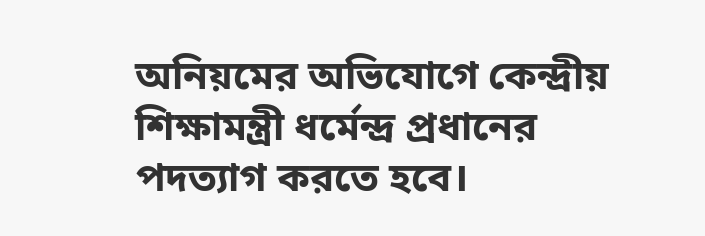অনিয়মের অভিযোগে কেন্দ্রীয় শিক্ষামন্ত্রী ধর্মেন্দ্র প্রধানের পদত্যাগ করতে হবে।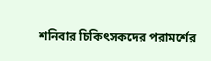শনিবার চিকিৎসকদের পরামর্শের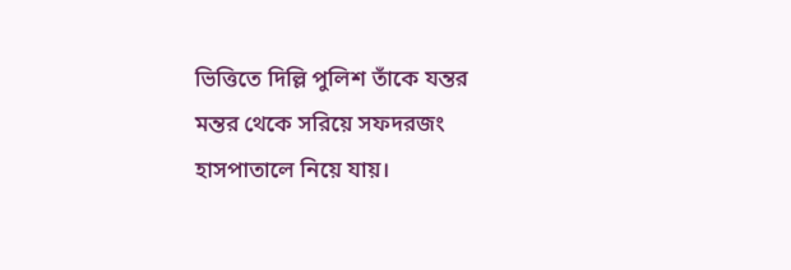ভিত্তিতে দিল্লি পুলিশ তাঁকে যন্তর মন্তর থেকে সরিয়ে সফদরজং হাসপাতালে নিয়ে যায়।